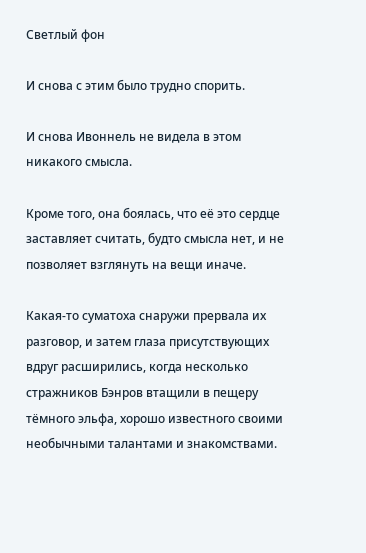Светлый фон

И снова с этим было трудно спорить.

И снова Ивоннель не видела в этом никакого смысла.

Кроме того, она боялась, что её это сердце заставляет считать, будто смысла нет, и не позволяет взглянуть на вещи иначе.

Какая-то суматоха снаружи прервала их разговор, и затем глаза присутствующих вдруг расширились, когда несколько стражников Бэнров втащили в пещеру тёмного эльфа, хорошо известного своими необычными талантами и знакомствами.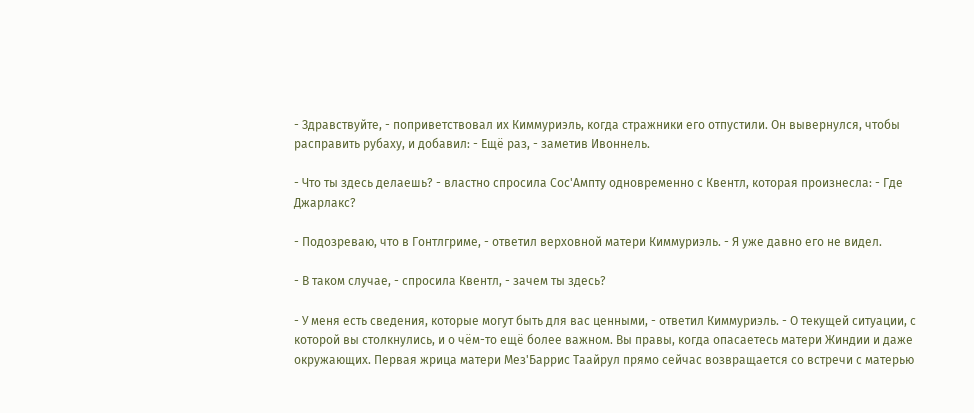- Здравствуйте, - поприветствовал их Киммуриэль, когда стражники его отпустили. Он вывернулся, чтобы расправить рубаху, и добавил: - Ещё раз, - заметив Ивоннель.

- Что ты здесь делаешь? - властно спросила Сос'Ампту одновременно с Квентл, которая произнесла: - Где Джарлакс?

- Подозреваю, что в Гонтлгриме, - ответил верховной матери Киммуриэль. - Я уже давно его не видел.

- В таком случае, - спросила Квентл, - зачем ты здесь?

- У меня есть сведения, которые могут быть для вас ценными, - ответил Киммуриэль. - О текущей ситуации, с которой вы столкнулись, и о чём-то ещё более важном. Вы правы, когда опасаетесь матери Жиндии и даже окружающих. Первая жрица матери Мез'Баррис Таайрул прямо сейчас возвращается со встречи с матерью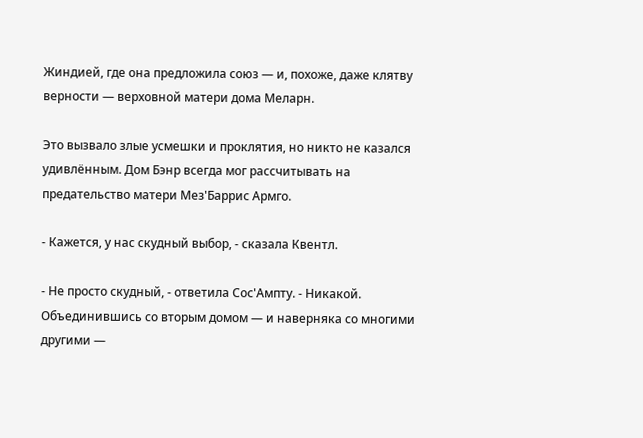Жиндией, где она предложила союз — и, похоже, даже клятву верности — верховной матери дома Меларн.

Это вызвало злые усмешки и проклятия, но никто не казался удивлённым. Дом Бэнр всегда мог рассчитывать на предательство матери Мез'Баррис Армго.

- Кажется, у нас скудный выбор, - сказала Квентл.

- Не просто скудный, - ответила Сос'Ампту. - Никакой. Объединившись со вторым домом — и наверняка со многими другими —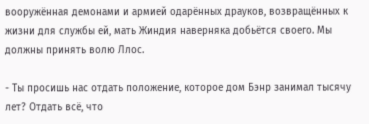вооружённая демонами и армией одарённых драуков, возвращённых к жизни для службы ей, мать Жиндия наверняка добьётся своего. Мы должны принять волю Ллос.

- Ты просишь нас отдать положение, которое дом Бэнр занимал тысячу лет? Отдать всё, что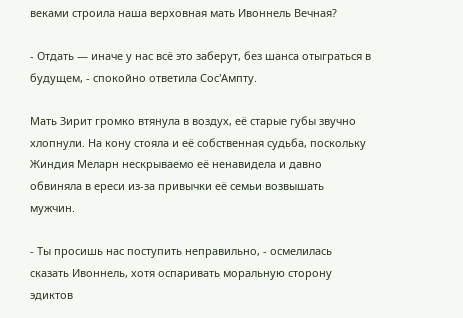веками строила наша верховная мать Ивоннель Вечная?

- Отдать — иначе у нас всё это заберут, без шанса отыграться в будущем, - спокойно ответила Сос'Ампту.

Мать Зирит громко втянула в воздух, её старые губы звучно хлопнули. На кону стояла и её собственная судьба, поскольку Жиндия Меларн нескрываемо её ненавидела и давно обвиняла в ереси из-за привычки её семьи возвышать мужчин.

- Ты просишь нас поступить неправильно, - осмелилась сказать Ивоннель, хотя оспаривать моральную сторону эдиктов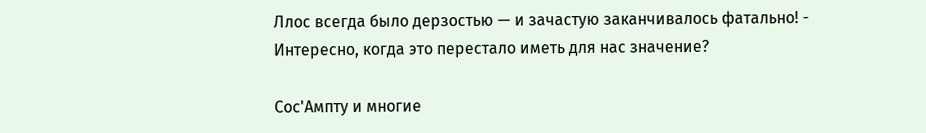Ллос всегда было дерзостью — и зачастую заканчивалось фатально! - Интересно, когда это перестало иметь для нас значение?

Сос'Ампту и многие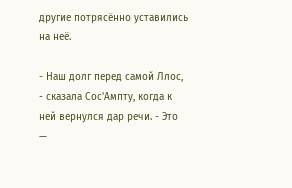другие потрясённо уставились на неё.

- Наш долг перед самой Ллос, - сказала Сос'Ампту, когда к ней вернулся дар речи. - Это —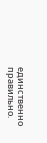единственно правильно.